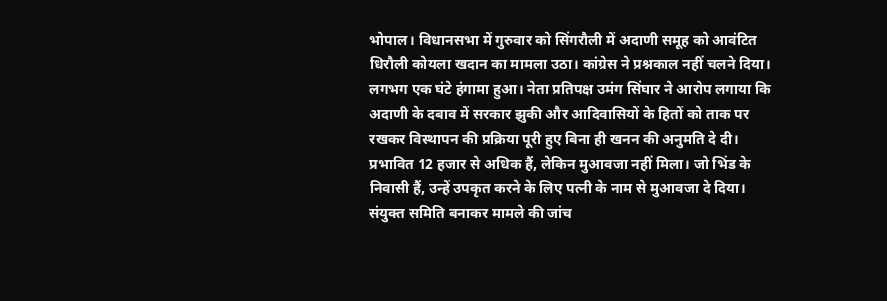भोपाल। विधानसभा में गुरुवार को सिंगरौली में अदाणी समूह को आवंटित धिरौली कोयला खदान का मामला उठा। कांग्रेस ने प्रश्नकाल नहीं चलने दिया। लगभग एक घंटे हंगामा हुआ। नेता प्रतिपक्ष उमंग सिंघार ने आरोप लगाया कि अदाणी के दबाव में सरकार झुकी और आदिवासियों के हितों को ताक पर रखकर विस्थापन की प्रक्रिया पूरी हुए बिना ही खनन की अनुमति दे दी।
प्रभावित 12 हजार से अधिक हैं, लेकिन मुआवजा नहीं मिला। जो भिंड के निवासी हैं, उन्हें उपकृत करने के लिए पत्नी के नाम से मुआवजा दे दिया।
संयुक्त समिति बनाकर मामले की जांच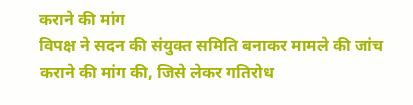कराने की मांग
विपक्ष ने सदन की संयुक्त समिति बनाकर मामले की जांच कराने की मांग की, जिसे लेकर गतिरोध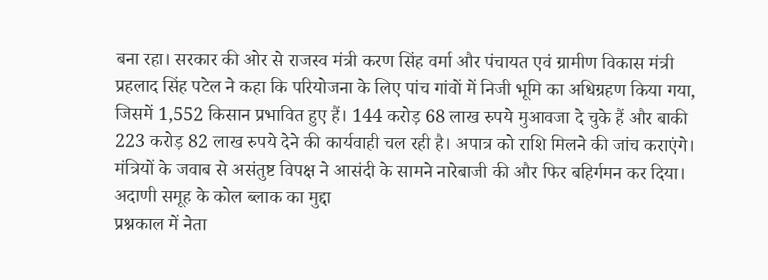बना रहा। सरकार की ओर से राजस्व मंत्री करण सिंह वर्मा और पंचायत एवं ग्रामीण विकास मंत्री प्रहलाद सिंह पटेल ने कहा कि परियोजना के लिए पांच गांवों में निजी भूमि का अधिग्रहण किया गया, जिसमें 1,552 किसान प्रभावित हुए हैं। 144 करोड़ 68 लाख रुपये मुआवजा दे चुके हैं और बाकी 223 करोड़ 82 लाख रुपये देने की कार्यवाही चल रही है। अपात्र को राशि मिलने की जांच कराएंगे। मंत्रियों के जवाब से असंतुष्ट विपक्ष ने आसंदी के सामने नारेबाजी की और फिर बहिर्गमन कर दिया।
अदाणी समूह के कोल ब्लाक का मुद्दा
प्रश्नकाल में नेता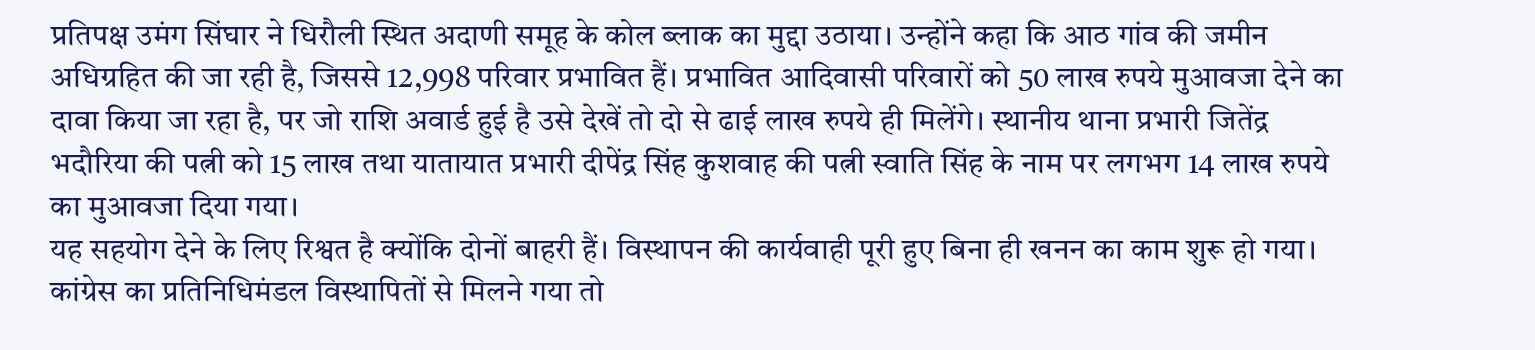प्रतिपक्ष उमंग सिंघार ने धिरौली स्थित अदाणी समूह के कोल ब्लाक का मुद्दा उठाया। उन्होंने कहा कि आठ गांव की जमीन अधिग्रहित की जा रही है, जिससे 12,998 परिवार प्रभावित हैं। प्रभावित आदिवासी परिवारों को 50 लाख रुपये मुआवजा देने का दावा किया जा रहा है, पर जो राशि अवार्ड हुई है उसे देखें तो दो से ढाई लाख रुपये ही मिलेंगे। स्थानीय थाना प्रभारी जितेंद्र भदौरिया की पत्नी को 15 लाख तथा यातायात प्रभारी दीपेंद्र सिंह कुशवाह की पत्नी स्वाति सिंह के नाम पर लगभग 14 लाख रुपये का मुआवजा दिया गया।
यह सहयोग देने के लिए रिश्वत है क्योंकि दोनों बाहरी हैं। विस्थापन की कार्यवाही पूरी हुए बिना ही खनन का काम शुरू हो गया। कांग्रेस का प्रतिनिधिमंडल विस्थापितों से मिलने गया तो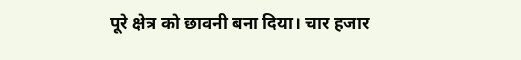पूरे क्षेत्र को छावनी बना दिया। चार हजार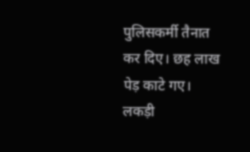पुलिसकर्मी तैनात कर दिए। छह लाख पेड़ काटे गए। लकड़ी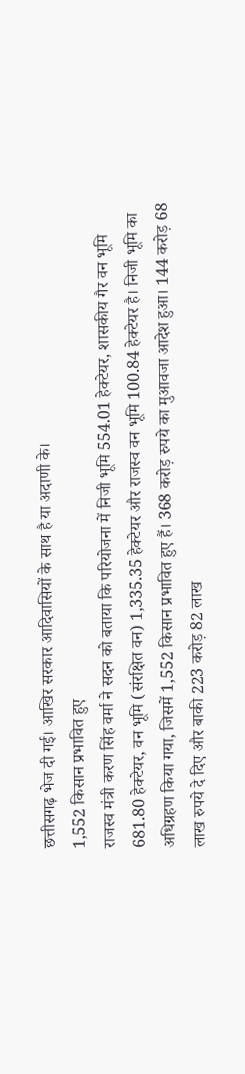छत्तीसगढ़ भेज दी गई। आखिर सरकार आदिवासियों के साथ है या अदाणी के।
1,552 किसान प्रभावित हुए
राजस्व मंत्री करण सिंह वर्मा ने सदन को बताया कि परियोजना में निजी भूमि 554.01 हेक्टेयर, शासकीय गैर वन भूमि 681.80 हेक्टेयर, वन भूमि (संरक्षित वन) 1,335.35 हेक्टेयर और राजस्व वन भूमि 100.84 हेक्टेयर है। निजी भूमि का अधिग्रहण किया गया, जिसमें 1,552 किसान प्रभावित हुए हैं। 368 करोड़ रुपये का मुआवजा आदेश हुआ। 144 करोड़ 68 लाख रुपये दे दिए और बाकी 223 करोड़ 82 लाख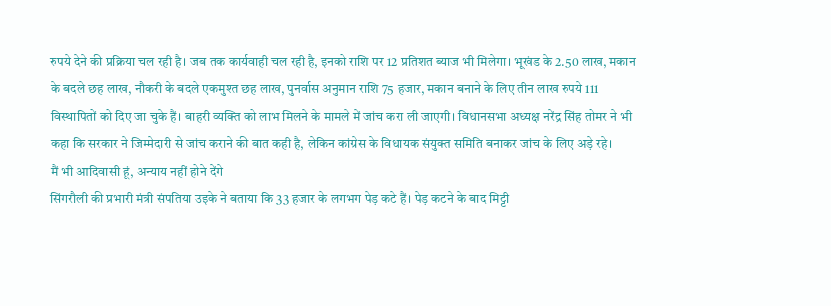रुपये देने की प्रक्रिया चल रही है। जब तक कार्यवाही चल रही है, इनको राशि पर 12 प्रतिशत ब्याज भी मिलेगा। भूखंड के 2.50 लाख, मकान के बदले छह लाख, नौकरी के बदले एकमुश्त छह लाख, पुनर्वास अनुमान राशि 75 हजार, मकान बनाने के लिए तीन लाख रुपये 111 विस्थापितों को दिए जा चुके हैं। बाहरी व्यक्ति को लाभ मिलने के मामले में जांच करा ली जाएगी। विधानसभा अध्यक्ष नरेंद्र सिंह तोमर ने भी कहा कि सरकार ने जिम्मेदारी से जांच कराने की बात कही है, लेकिन कांग्रेस के विधायक संयुक्त समिति बनाकर जांच के लिए अड़े रहे।
मैं भी आदिवासी हूं, अन्याय नहीं होने देंगे
सिंगरौली की प्रभारी मंत्री संपतिया उइके ने बताया कि 33 हजार के लगभग पेड़ कटे हैं। पेड़ कटने के बाद मिट्टी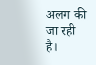अलग की जा रही है।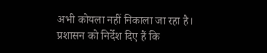अभी कोयला नहीं निकाला जा रहा है। प्रशासन को निर्देश दिए हैं कि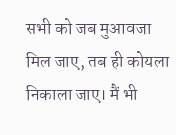सभी को जब मुआवजा मिल जाए, तब ही कोयला निकाला जाए। मैं भी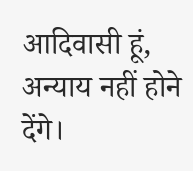आदिवासी हूं, अन्याय नहीं होने देंगे।